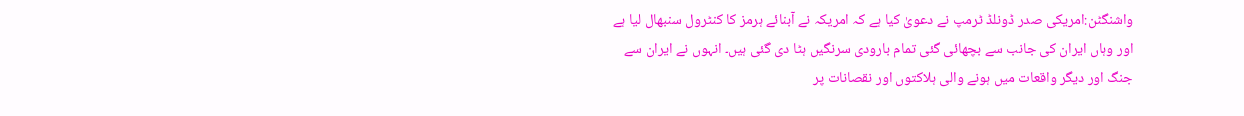واشنگٹن:امریکی صدر ڈونلڈ ٹرمپ نے دعویٰ کیا ہے کہ امریکہ نے آبنائے ہرمز کا کنٹرول سنبھال لیا ہے اور وہاں ایران کی جانب سے بچھائی گئی تمام بارودی سرنگیں ہٹا دی گئی ہیں۔ انہوں نے ایران سے جنگ اور دیگر واقعات میں ہونے والی ہلاکتوں اور نقصانات پر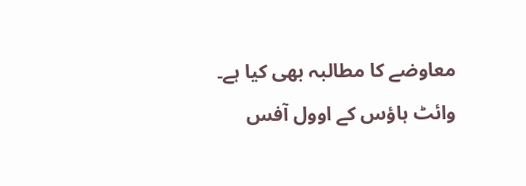معاوضے کا مطالبہ بھی کیا ہے۔
وائٹ ہاؤس کے اوول آفس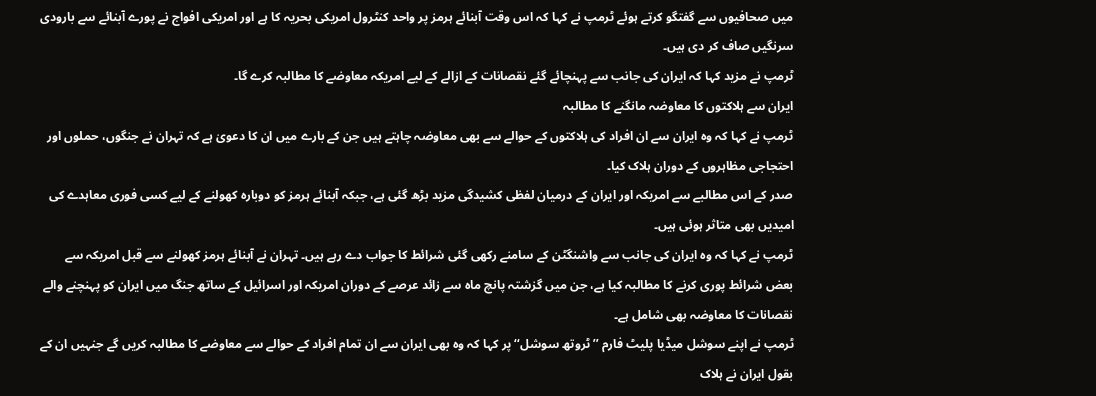میں صحافیوں سے گفتگو کرتے ہوئے ٹرمپ نے کہا کہ اس وقت آبنائے ہرمز پر واحد کنٹرول امریکی بحریہ کا ہے اور امریکی افواج نے پورے آبنائے سے بارودی سرنگیں صاف کر دی ہیں۔
ٹرمپ نے مزید کہا کہ ایران کی جانب سے پہنچائے گئے نقصانات کے ازالے کے لیے امریکہ معاوضے کا مطالبہ کرے گا۔
ایران سے ہلاکتوں کا معاوضہ مانگنے کا مطالبہ
ٹرمپ نے کہا کہ وہ ایران سے ان افراد کی ہلاکتوں کے حوالے سے بھی معاوضہ چاہتے ہیں جن کے بارے میں ان کا دعویٰ ہے کہ تہران نے جنگوں، حملوں اور احتجاجی مظاہروں کے دوران ہلاک کیا۔
صدر کے اس مطالبے سے امریکہ اور ایران کے درمیان لفظی کشیدگی مزید بڑھ گئی ہے، جبکہ آبنائے ہرمز کو دوبارہ کھولنے کے لیے کسی فوری معاہدے کی امیدیں بھی متاثر ہوئی ہیں۔
ٹرمپ نے کہا کہ وہ ایران کی جانب سے واشنگٹن کے سامنے رکھی گئی شرائط کا جواب دے رہے ہیں۔ تہران نے آبنائے ہرمز کھولنے سے قبل امریکہ سے بعض شرائط پوری کرنے کا مطالبہ کیا ہے، جن میں گزشتہ پانچ ماہ سے زائد عرصے کے دوران امریکہ اور اسرائیل کے ساتھ جنگ میں ایران کو پہنچنے والے نقصانات کا معاوضہ بھی شامل ہے۔
ٹرمپ نے اپنے سوشل میڈیا پلیٹ فارم ’’ٹروتھ سوشل‘‘ پر کہا کہ وہ بھی ایران سے ان تمام افراد کے حوالے سے معاوضے کا مطالبہ کریں گے جنہیں ان کے بقول ایران نے ہلاک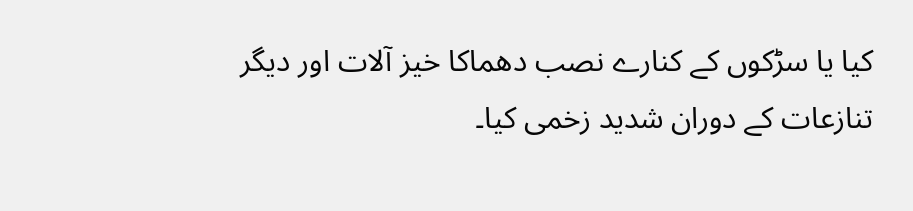کیا یا سڑکوں کے کنارے نصب دھماکا خیز آلات اور دیگر تنازعات کے دوران شدید زخمی کیا۔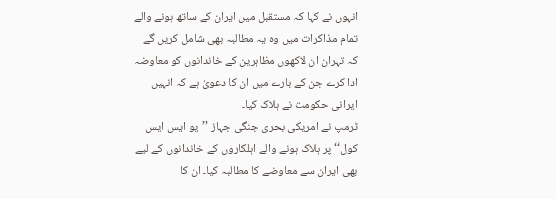انہوں نے کہا کہ مستقبل میں ایران کے ساتھ ہونے والے تمام مذاکرات میں وہ یہ مطالبہ بھی شامل کریں گے کہ تہران ان لاکھوں مظاہرین کے خاندانوں کو معاوضہ ادا کرے جن کے بارے میں ان کا دعویٰ ہے کہ انہیں ایرانی حکومت نے ہلاک کیا۔
ٹرمپ نے امریکی بحری جنگی جہاز ’’یو ایس ایس کول‘‘ پر ہلاک ہونے والے اہلکاروں کے خاندانوں کے لیے بھی ایران سے معاوضے کا مطالبہ کیا۔ ان کا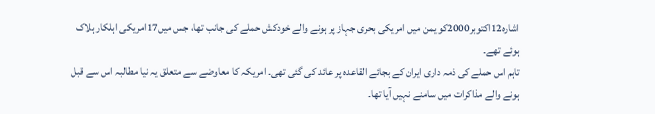اشارہ12اکتوبر2000کو یمن میں امریکی بحری جہاز پر ہونے والے خودکش حملے کی جانب تھا، جس میں17امریکی اہلکار ہلاک ہوئے تھے۔
تاہم اس حملے کی ذمہ داری ایران کے بجائے القاعدہ پر عائد کی گئی تھی۔ امریکہ کا معاوضے سے متعلق یہ نیا مطالبہ اس سے قبل ہونے والے مذاکرات میں سامنے نہیں آیا تھا۔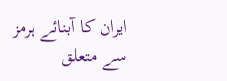ایران کا آبنائے ہرمز سے متعلق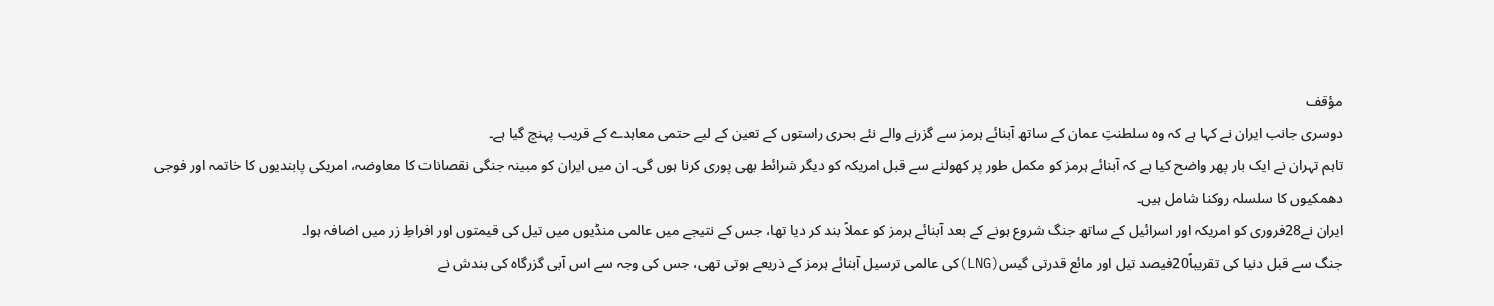مؤقف
دوسری جانب ایران نے کہا ہے کہ وہ سلطنتِ عمان کے ساتھ آبنائے ہرمز سے گزرنے والے نئے بحری راستوں کے تعین کے لیے حتمی معاہدے کے قریب پہنچ گیا ہے۔
تاہم تہران نے ایک بار پھر واضح کیا ہے کہ آبنائے ہرمز کو مکمل طور پر کھولنے سے قبل امریکہ کو دیگر شرائط بھی پوری کرنا ہوں گی۔ ان میں ایران کو مبینہ جنگی نقصانات کا معاوضہ، امریکی پابندیوں کا خاتمہ اور فوجی دھمکیوں کا سلسلہ روکنا شامل ہیں۔
ایران نے28فروری کو امریکہ اور اسرائیل کے ساتھ جنگ شروع ہونے کے بعد آبنائے ہرمز کو عملاً بند کر دیا تھا، جس کے نتیجے میں عالمی منڈیوں میں تیل کی قیمتوں اور افراطِ زر میں اضافہ ہوا۔
جنگ سے قبل دنیا کی تقریباً20فیصد تیل اور مائع قدرتی گیس(LNG)کی عالمی ترسیل آبنائے ہرمز کے ذریعے ہوتی تھی، جس کی وجہ سے اس آبی گزرگاہ کی بندش نے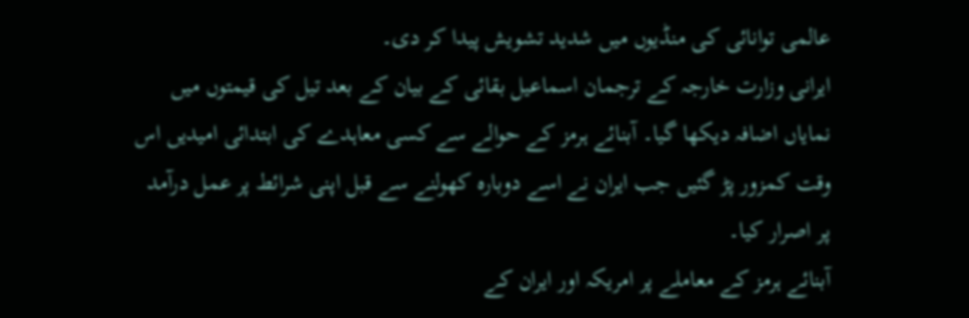عالمی توانائی کی منڈیوں میں شدید تشویش پیدا کر دی۔
ایرانی وزارت خارجہ کے ترجمان اسماعیل بقائی کے بیان کے بعد تیل کی قیمتوں میں نمایاں اضافہ دیکھا گیا۔ آبنائے ہرمز کے حوالے سے کسی معاہدے کی ابتدائی امیدیں اس وقت کمزور پڑ گئیں جب ایران نے اسے دوبارہ کھولنے سے قبل اپنی شرائط پر عمل درآمد پر اصرار کیا۔
آبنائے ہرمز کے معاملے پر امریکہ اور ایران کے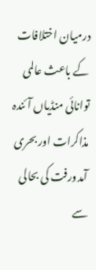درمیان اختلافات کے باعث عالمی توانائی منڈیاں آئندہ مذاکرات اور بحری آمدورفت کی بحالی سے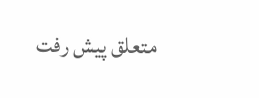متعلق پیش رفت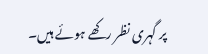پر گہری نظر رکھے ہوئے ہیں۔